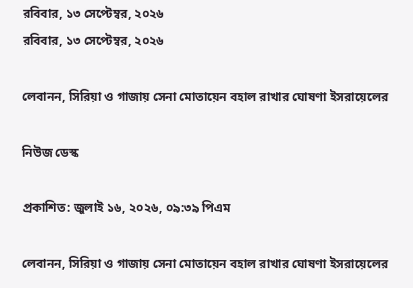রবিবার, ১৩ সেপ্টেম্বর, ২০২৬
রবিবার, ১৩ সেপ্টেম্বর, ২০২৬

লেবানন, সিরিয়া ও গাজায় সেনা মোতায়েন বহাল রাখার ঘোষণা ইসরায়েলের

নিউজ ডেস্ক

প্রকাশিত: জুলাই ১৬, ২০২৬, ০৯:৩৯ পিএম

লেবানন, সিরিয়া ও গাজায় সেনা মোতায়েন বহাল রাখার ঘোষণা ইসরায়েলের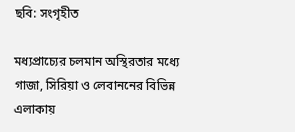ছবি: সংগৃহীত

মধ্যপ্রাচ্যের চলমান অস্থিরতার মধ্যে গাজা, সিরিয়া ও লেবাননের বিভিন্ন এলাকায়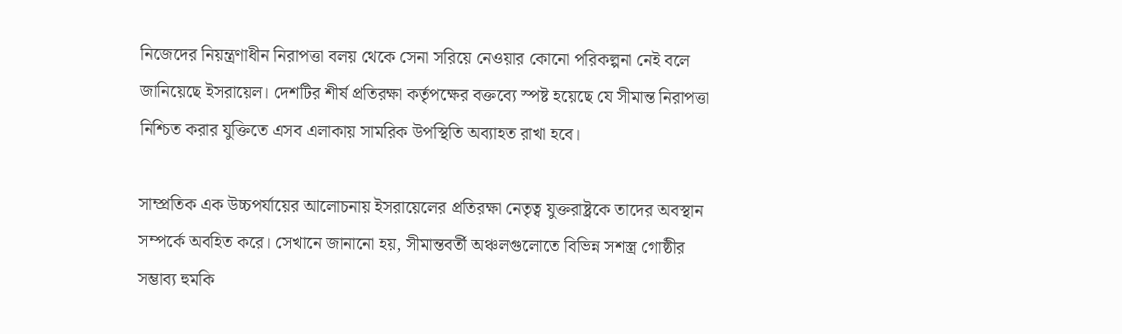নিজেদের নিয়ন্ত্রণাধীন নিরাপত্তা বলয় থেকে সেনা সরিয়ে নেওয়ার কোনো পরিকল্পনা নেই বলে জানিয়েছে ইসরায়েল। দেশটির শীর্ষ প্রতিরক্ষা কর্তৃপক্ষের বক্তব্যে স্পষ্ট হয়েছে যে সীমান্ত নিরাপত্তা নিশ্চিত করার যুক্তিতে এসব এলাকায় সামরিক উপস্থিতি অব্যাহত রাখা হবে।

সাম্প্রতিক এক উচ্চপর্যায়ের আলোচনায় ইসরায়েলের প্রতিরক্ষা নেতৃত্ব যুক্তরাষ্ট্রকে তাদের অবস্থান সম্পর্কে অবহিত করে। সেখানে জানানো হয়, সীমান্তবর্তী অঞ্চলগুলোতে বিভিন্ন সশস্ত্র গোষ্ঠীর সম্ভাব্য হুমকি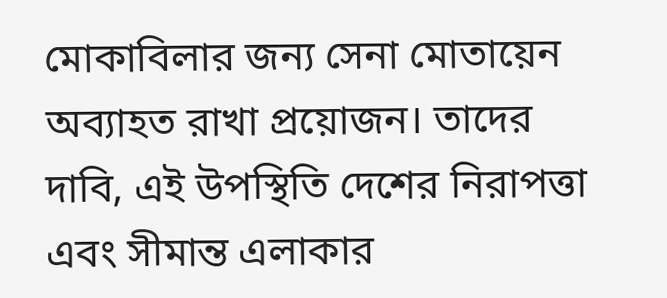মোকাবিলার জন্য সেনা মোতায়েন অব্যাহত রাখা প্রয়োজন। তাদের দাবি, এই উপস্থিতি দেশের নিরাপত্তা এবং সীমান্ত এলাকার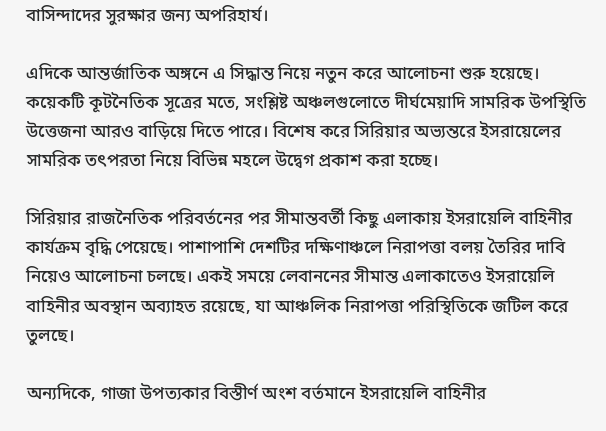বাসিন্দাদের সুরক্ষার জন্য অপরিহার্য।

এদিকে আন্তর্জাতিক অঙ্গনে এ সিদ্ধান্ত নিয়ে নতুন করে আলোচনা শুরু হয়েছে। কয়েকটি কূটনৈতিক সূত্রের মতে, সংশ্লিষ্ট অঞ্চলগুলোতে দীর্ঘমেয়াদি সামরিক উপস্থিতি উত্তেজনা আরও বাড়িয়ে দিতে পারে। বিশেষ করে সিরিয়ার অভ্যন্তরে ইসরায়েলের সামরিক তৎপরতা নিয়ে বিভিন্ন মহলে উদ্বেগ প্রকাশ করা হচ্ছে।

সিরিয়ার রাজনৈতিক পরিবর্তনের পর সীমান্তবর্তী কিছু এলাকায় ইসরায়েলি বাহিনীর কার্যক্রম বৃদ্ধি পেয়েছে। পাশাপাশি দেশটির দক্ষিণাঞ্চলে নিরাপত্তা বলয় তৈরির দাবি নিয়েও আলোচনা চলছে। একই সময়ে লেবাননের সীমান্ত এলাকাতেও ইসরায়েলি বাহিনীর অবস্থান অব্যাহত রয়েছে, যা আঞ্চলিক নিরাপত্তা পরিস্থিতিকে জটিল করে তুলছে।

অন্যদিকে, গাজা উপত্যকার বিস্তীর্ণ অংশ বর্তমানে ইসরায়েলি বাহিনীর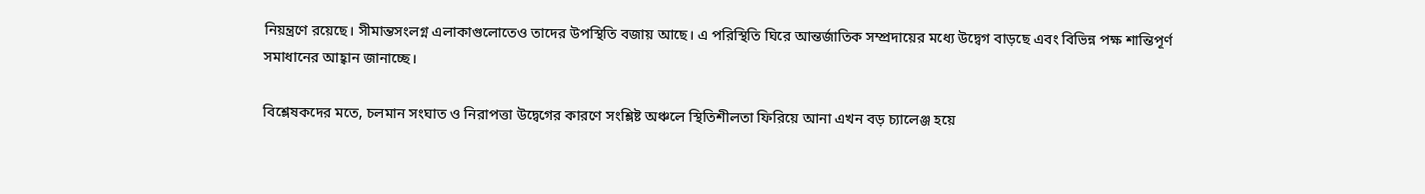নিয়ন্ত্রণে রয়েছে। সীমান্তসংলগ্ন এলাকাগুলোতেও তাদের উপস্থিতি বজায় আছে। এ পরিস্থিতি ঘিরে আন্তর্জাতিক সম্প্রদায়ের মধ্যে উদ্বেগ বাড়ছে এবং বিভিন্ন পক্ষ শান্তিপূর্ণ সমাধানের আহ্বান জানাচ্ছে।

বিশ্লেষকদের মতে, চলমান সংঘাত ও নিরাপত্তা উদ্বেগের কারণে সংশ্লিষ্ট অঞ্চলে স্থিতিশীলতা ফিরিয়ে আনা এখন বড় চ্যালেঞ্জ হয়ে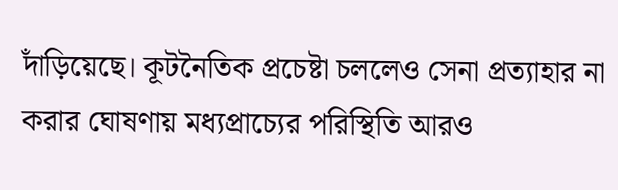দাঁড়িয়েছে। কূটনৈতিক প্রচেষ্টা চললেও সেনা প্রত্যাহার না করার ঘোষণায় মধ্যপ্রাচ্যের পরিস্থিতি আরও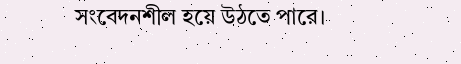সংবেদনশীল হয়ে উঠতে পারে।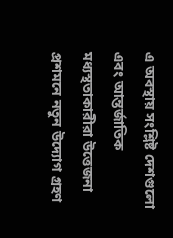এ অবস্থায় সংশ্লিষ্ট দেশগুলো এবং আন্তর্জাতিক মধ্যস্থতাকারীরা উত্তেজনা প্রশমনে নতুন উদ্যোগ গ্রহণ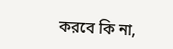করবে কি না,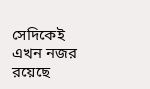সেদিকেই এখন নজর রয়েছে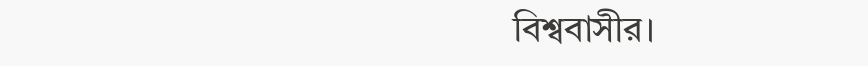বিশ্ববাসীর।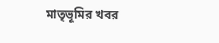মাতৃভূমির খবর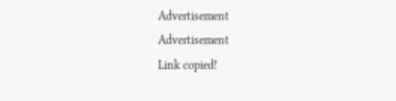Advertisement
Advertisement
Link copied!